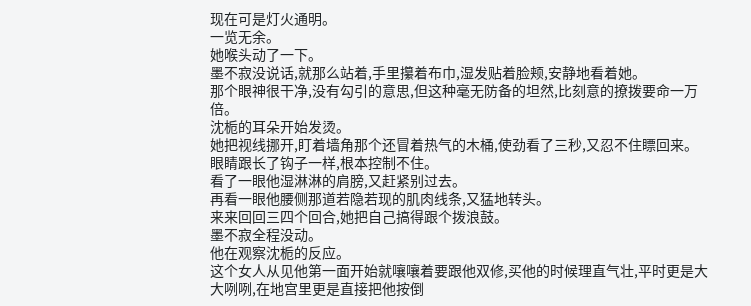现在可是灯火通明。
一览无余。
她喉头动了一下。
墨不寂没说话,就那么站着,手里攥着布巾,湿发贴着脸颊,安静地看着她。
那个眼神很干净,没有勾引的意思,但这种毫无防备的坦然,比刻意的撩拨要命一万倍。
沈栀的耳朵开始发烫。
她把视线挪开,盯着墙角那个还冒着热气的木桶,使劲看了三秒,又忍不住瞟回来。
眼睛跟长了钩子一样,根本控制不住。
看了一眼他湿淋淋的肩膀,又赶紧别过去。
再看一眼他腰侧那道若隐若现的肌肉线条,又猛地转头。
来来回回三四个回合,她把自己搞得跟个拨浪鼓。
墨不寂全程没动。
他在观察沈栀的反应。
这个女人从见他第一面开始就嚷嚷着要跟他双修,买他的时候理直气壮,平时更是大大咧咧,在地宫里更是直接把他按倒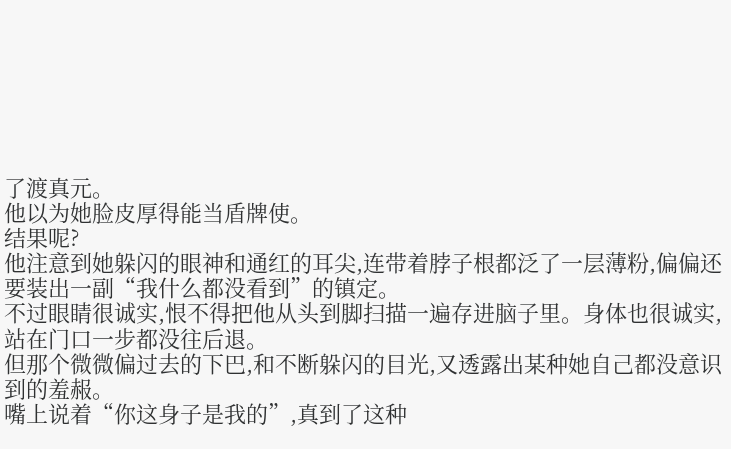了渡真元。
他以为她脸皮厚得能当盾牌使。
结果呢?
他注意到她躲闪的眼神和通红的耳尖,连带着脖子根都泛了一层薄粉,偏偏还要装出一副“我什么都没看到”的镇定。
不过眼睛很诚实,恨不得把他从头到脚扫描一遍存进脑子里。身体也很诚实,站在门口一步都没往后退。
但那个微微偏过去的下巴,和不断躲闪的目光,又透露出某种她自己都没意识到的羞赧。
嘴上说着“你这身子是我的”,真到了这种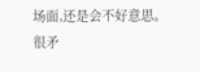场面,还是会不好意思。
很矛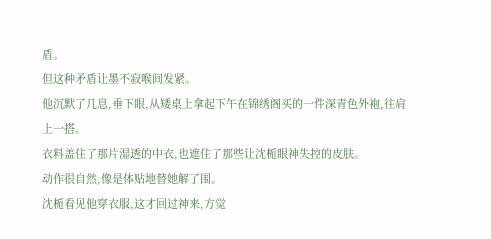盾。
但这种矛盾让墨不寂喉间发紧。
他沉默了几息,垂下眼,从矮桌上拿起下午在锦绣阁买的一件深青色外袍,往肩上一搭。
衣料盖住了那片湿透的中衣,也遮住了那些让沈栀眼神失控的皮肤。
动作很自然,像是体贴地替她解了围。
沈栀看见他穿衣服,这才回过神来,方觉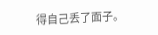得自己丢了面子。